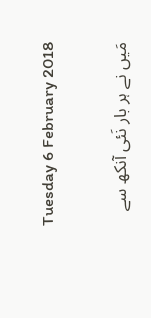Tuesday 6 February 2018

مَیں نے ہر بار نَئی آنکھ سے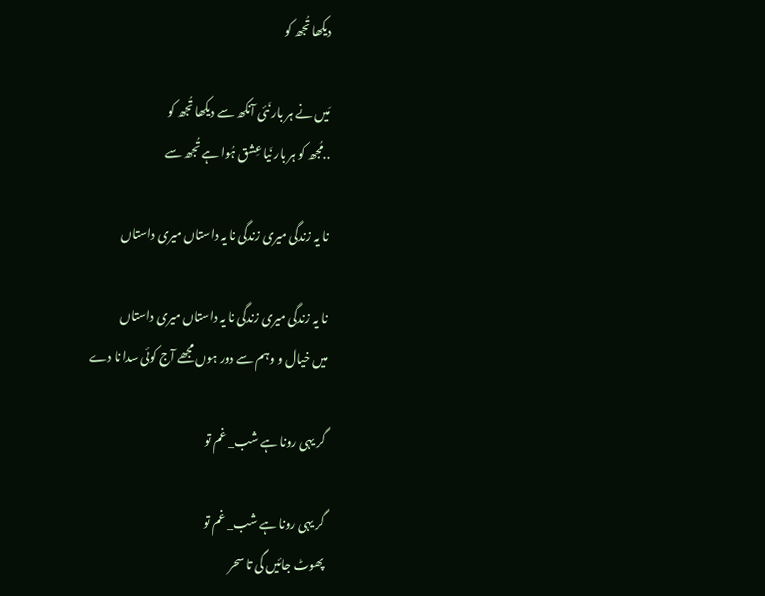دیکھا تُجھ کو

مَیں نے ہر بار نَئی آنکھ سے دیکھا تُجھ کو
..مُجھ کو ہر بار نَیا عِشق ہُوا ہے تُجھ سے

نا یہ زندگی میری زندگی نا یہ داستاں میری داستاں

نا یہ زندگی میری زندگی نا یہ داستاں میری داستاں
میں خیال و وہم سے دور ہوں مجھے آج کوئی سدا نا دے

گر یہی رونا ہے شب_ غم تو

گر یہی رونا ہے شب_ غم تو
پھوٹ جائیں گی تا سحر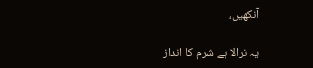آنکھیں،

یہ نرالا ہے شرم کا انداز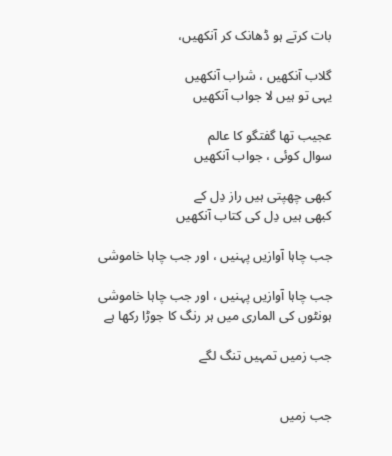بات کرتے ہو ڈھانک کر آنکھیں،

گلاب آنکھیں ، شراب آنکھیں
یہی تو ہیں لا جواب آنکھیں

عجیب تھا گفتگو کا عالم
سوال کوئی ، جواب آنکھیں

کبھی چھپتی ہیں راز دِل كے
کبھی ہیں دِل کی کتاب آنکھیں

جب چاہا آوازیں پہنیں ، اور جب چاہا خاموشی

جب چاہا آوازیں پہنیں ، اور جب چاہا خاموشی
ہونٹوں کی الماری میں ہر رنگ کا جوڑا رکھا ہے

جب زمیں تمہیں تنگ لگے


جب زمیں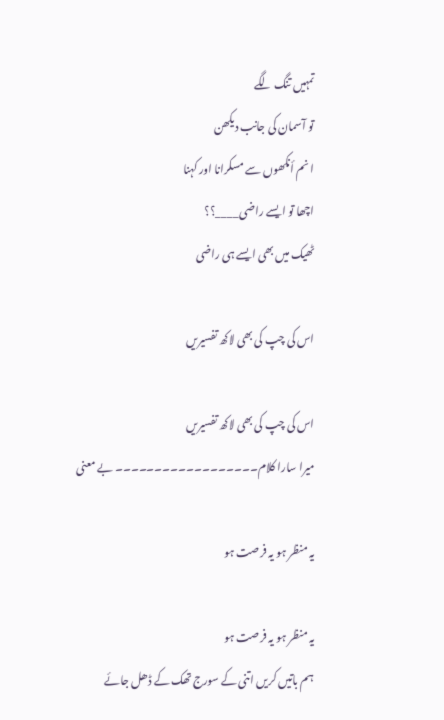تمہیں تنگ لگے
تو آسمان کی جانب دیکھن
ا نم أنکھوں سے مسکرانا اور کہنا
اچھا تو ایسے راضی____؟؟
ٹھیک میں بھی ایسے ہی راضی

اس کی چپ کی بھی لاکھ تفسیریں

اس کی چپ کی بھی لاکھ تفسیریں
میرا سارا کلام۔۔۔۔۔۔۔۔۔۔۔۔۔۔۔۔۔۔ بے معنی

یہ منظر ہو یہ فرصت ہو

یہ منظر ہو یہ فرصت ہو
ہم باتیں کریں اتنی کے سورج تھک کے ڈھل جائے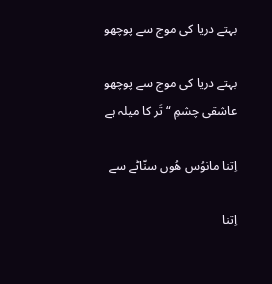بہتے دریا کی موج سے پوچھو

بہتے دریا کی موج سے پوچھو
عاشقی چشمِ “ تَر کا میلہ ہے

اِتنا مانوُس ھُوں سنّاٹے سے

اِتنا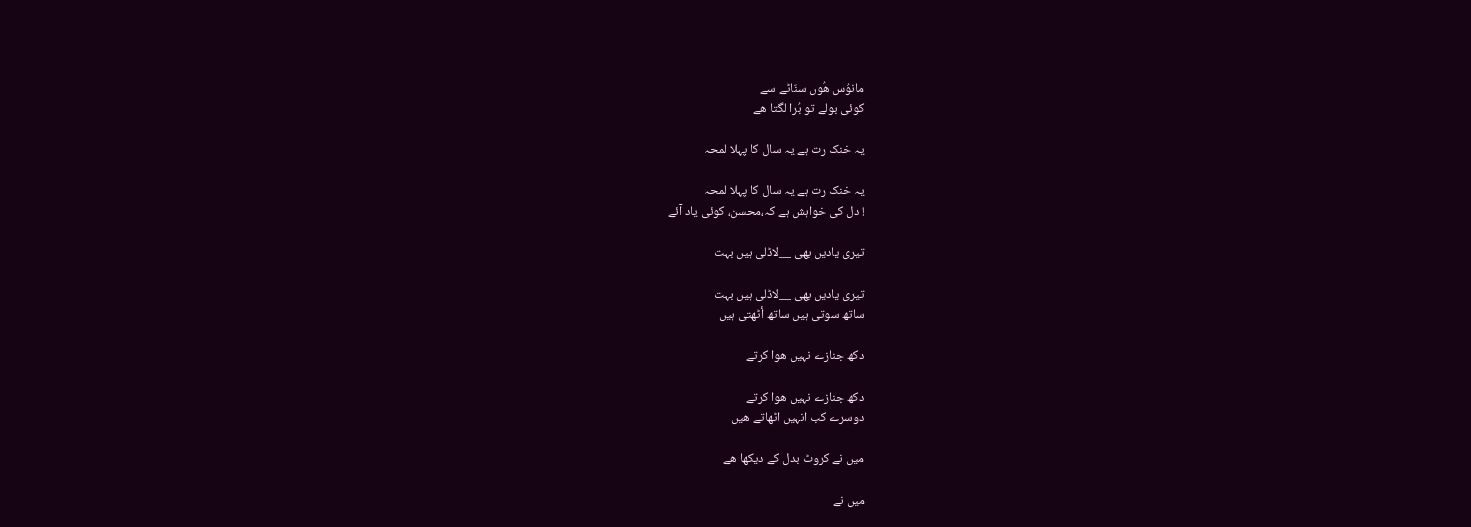مانوُس ھُوں سنّاٹے سے
کوئی بولے تو بُرا لگتا ھے

یہ خنک رت ہے یہ سال کا پہلا لمحہ

یہ خنک رت ہے یہ سال کا پہلا لمحہ
! دل کی خواہش ہے کہ،محسن، کوئی یاد آئے

تیری یادیں بھی __لاڈلی ہیں بہت

تیری یادیں بھی __لاڈلی ہیں بہت
ساتھ سوتی ہیں ساتھ أٹھتی ہیں

دکھ جنازے نہیں ھوا کرتے

دکھ جنازے نہیں ھوا کرتے
دوسرے کب انہیں اٹھاتے ھیں

میں نے کروٹ بدل کے دیکھا ھے

میں نے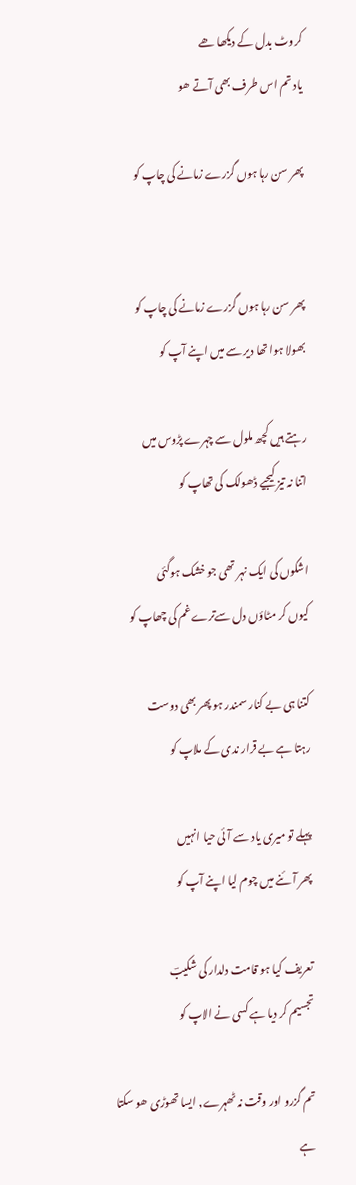کروٹ بدل کے دیکھا ھے
یاد تم اس طرف بھی آتے ھو

پھر سن رہا ہوں گزرے زمانے کی چاپ کو


پھر سن رہا ہوں گزرے زمانے کی چاپ کو
بھولا ہوا تھا دیر سے میں اپنے آپ کو

رہتے ہیں کچھ ملول سے چہرے پڑوس میں
اتنا نہ تیز کیجیے ڈھولک کی تھاپ کو

اشکوں کی ایک نہر تھی جو خشک ہوگئی
کیوں کر مٹاؤں دل سےترے غم کی چھاپ کو

کتنا ہی بے کنار سمندر ہو پھر بھی دوست
رہتا ہے بے قرار ندی کے ملاپ کو

پہلے تو میری یاد سے آئی حیا انہیں
پھر آئنے میں چوم لیا اپنے آپ کو

تعریف کیا ہو قامت دلدار کی شکیبؔ
تجسیم کر دیا ہے کسی نے الاپ کو

تم گزرو اور وقت نہ ٹھہرے, ایسا تھوڑی ھو سکتا ہے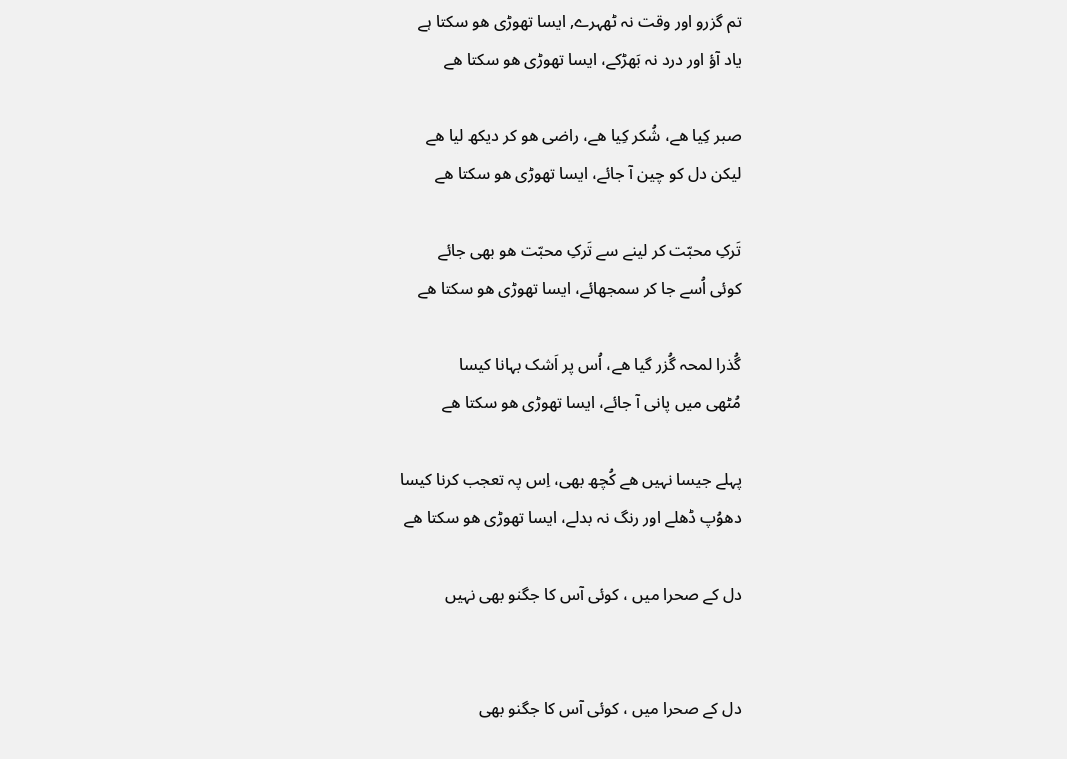تم گزرو اور وقت نہ ٹھہرے, ایسا تھوڑی ھو سکتا ہے
یاد آؤ اور درد نہ بَھڑکے، ایسا تھوڑی ھو سکتا ھے

صبر کِیا ھے، شُکر کِیا ھے، راضی ھو کر دیکھ لیا ھے
لیکن دل کو چین آ جائے، ایسا تھوڑی ھو سکتا ھے

تَرکِ محبّت کر لینے سے تَرکِ محبّت ھو بھی جائے
کوئی اُسے جا کر سمجھائے، ایسا تھوڑی ھو سکتا ھے

گُذرا لمحہ گُزر گیا ھے، اُس پر اَشک بہانا کیسا
مُٹھی میں پانی آ جائے، ایسا تھوڑی ھو سکتا ھے

پہلے جیسا نہیں ھے کُچھ بھی، اِس پہ تعجب کرنا کیسا
دھوُپ ڈھلے اور رنگ نہ بدلے، ایسا تھوڑی ھو سکتا ھے

دل کے صحرا میں ، کوئی آس کا جگنو بھی نہیں


دل کے صحرا میں ، کوئی آس کا جگنو بھی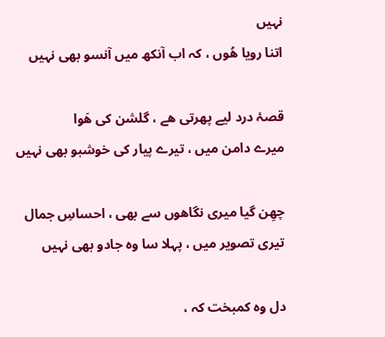نہیں
اتنا رویا ھُوں ، کہ اب آنکھ میں آنسو بھی نہیں

قصۂ درد لیے پھرتی ھے ، گلشن کی ھَوا
میرے دامن میں ، تیرے پیار کی خوشبو بھی نہیں

چھِن گیا میری نگاھوں سے بھی ، احساسِ جمال
تیری تصویر میں ، پہلا سا وہ جادو بھی نہیں

دل وہ کمبخت کہ ،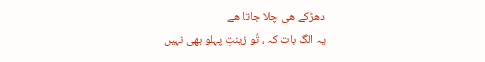دھڑکے ھی چلا جاتا ھے
یہ الگ بات کہ ، تُو زینتِ پہلو بھی نہیں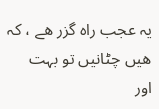یہ عجب راہ گزر ھے ، کہ ھیں چٹانیں تو بہت
اور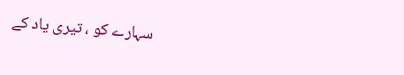سہارے کو ، تیری یاد کے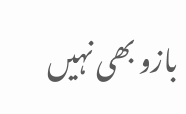بازو بھی نہیں